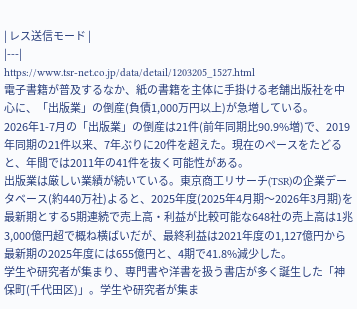| レス送信モード |
|---|
https://www.tsr-net.co.jp/data/detail/1203205_1527.html
電子書籍が普及するなか、紙の書籍を主体に手掛ける老舗出版社を中心に、「出版業」の倒産(負債1,000万円以上)が急増している。
2026年1-7月の「出版業」の倒産は21件(前年同期比90.9%増)で、2019年同期の21件以来、7年ぶりに20件を超えた。現在のペースをたどると、年間では2011年の41件を抜く可能性がある。
出版業は厳しい業績が続いている。東京商工リサーチ(TSR)の企業データベース(約440万社)よると、2025年度(2025年4月期〜2026年3月期)を最新期とする5期連続で売上高・利益が比較可能な648社の売上高は1兆3,000億円超で概ね横ばいだが、最終利益は2021年度の1,127億円から最新期の2025年度には655億円と、4期で41.8%減少した。
学生や研究者が集まり、専門書や洋書を扱う書店が多く誕生した「神保町(千代田区)」。学生や研究者が集ま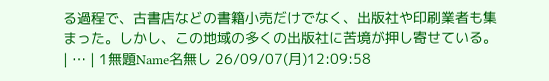る過程で、古書店などの書籍小売だけでなく、出版社や印刷業者も集まった。しかし、この地域の多くの出版社に苦境が押し寄せている。
| … | 1無題Name名無し 26/09/07(月)12:09:58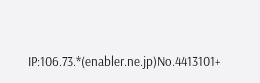IP:106.73.*(enabler.ne.jp)No.4413101+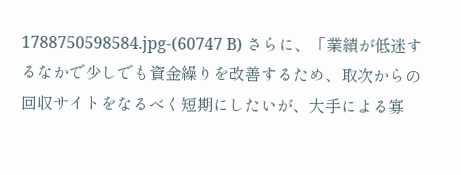1788750598584.jpg-(60747 B) さらに、「業績が低迷するなかで少しでも資金繰りを改善するため、取次からの回収サイトをなるべく短期にしたいが、大手による寡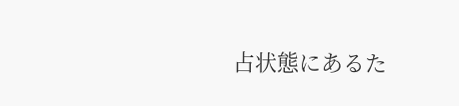占状態にあるた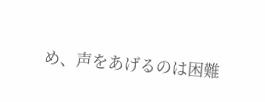め、声をあげるのは困難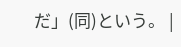だ」(同)という。 |